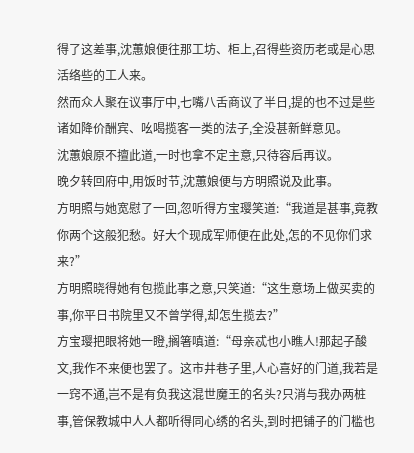得了这差事,沈蕙娘便往那工坊、柜上,召得些资历老或是心思活络些的工人来。
然而众人聚在议事厅中,七嘴八舌商议了半日,提的也不过是些诸如降价酬宾、吆喝揽客一类的法子,全没甚新鲜意见。
沈蕙娘原不擅此道,一时也拿不定主意,只待容后再议。
晚夕转回府中,用饭时节,沈蕙娘便与方明照说及此事。
方明照与她宽慰了一回,忽听得方宝璎笑道:“我道是甚事,竟教你两个这般犯愁。好大个现成军师便在此处,怎的不见你们求来?”
方明照晓得她有包揽此事之意,只笑道:“这生意场上做买卖的事,你平日书院里又不曾学得,却怎生揽去?”
方宝璎把眼将她一瞪,搁箸嗔道:“母亲忒也小瞧人!那起子酸文,我作不来便也罢了。这市井巷子里,人心喜好的门道,我若是一窍不通,岂不是有负我这混世魔王的名头?只消与我办两桩事,管保教城中人人都听得同心绣的名头,到时把铺子的门槛也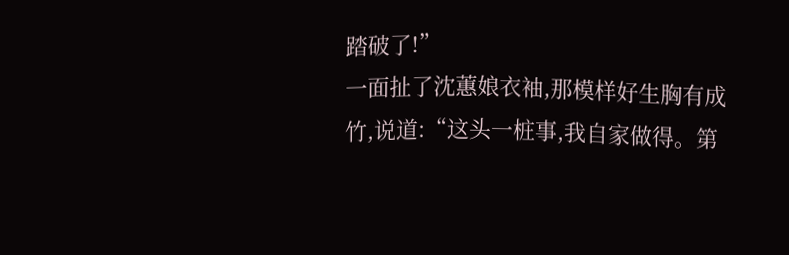踏破了!”
一面扯了沈蕙娘衣袖,那模样好生胸有成竹,说道:“这头一桩事,我自家做得。第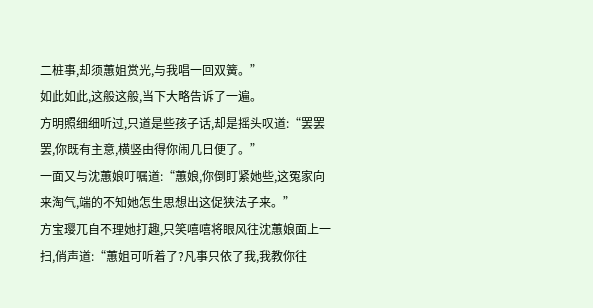二桩事,却须蕙姐赏光,与我唱一回双簧。”
如此如此,这般这般,当下大略告诉了一遍。
方明照细细听过,只道是些孩子话,却是摇头叹道:“罢罢罢,你既有主意,横竖由得你闹几日便了。”
一面又与沈蕙娘叮嘱道:“蕙娘,你倒盯紧她些,这冤家向来淘气,端的不知她怎生思想出这促狭法子来。”
方宝璎兀自不理她打趣,只笑嘻嘻将眼风往沈蕙娘面上一扫,俏声道:“蕙姐可听着了?凡事只依了我,我教你往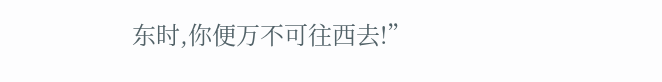东时,你便万不可往西去!”